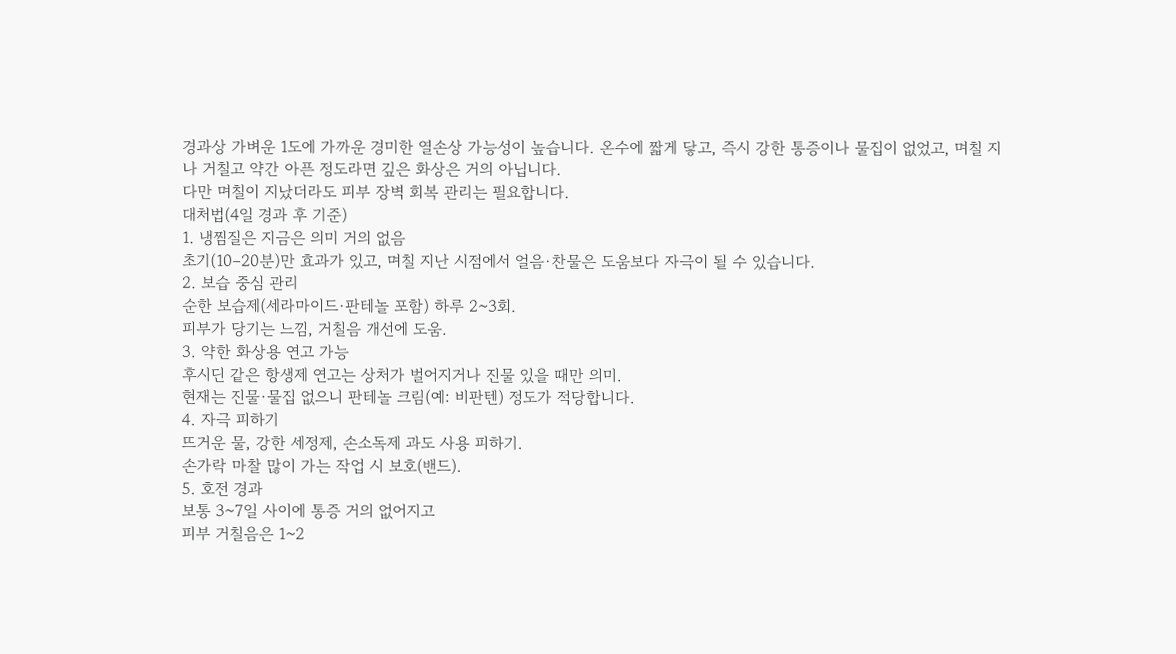경과상 가벼운 1도에 가까운 경미한 열손상 가능성이 높습니다. 온수에 짧게 닿고, 즉시 강한 통증이나 물집이 없었고, 며칠 지나 거칠고 약간 아픈 정도라면 깊은 화상은 거의 아닙니다.
다만 며칠이 지났더라도 피부 장벽 회복 관리는 필요합니다.
대처법(4일 경과 후 기준)
1. 냉찜질은 지금은 의미 거의 없음
초기(10–20분)만 효과가 있고, 며칠 지난 시점에서 얼음·찬물은 도움보다 자극이 될 수 있습니다.
2. 보습 중심 관리
순한 보습제(세라마이드·판테놀 포함) 하루 2~3회.
피부가 당기는 느낌, 거칠음 개선에 도움.
3. 약한 화상용 연고 가능
후시딘 같은 항생제 연고는 상처가 벌어지거나 진물 있을 때만 의미.
현재는 진물·물집 없으니 판테놀 크림(예: 비판텐) 정도가 적당합니다.
4. 자극 피하기
뜨거운 물, 강한 세정제, 손소독제 과도 사용 피하기.
손가락 마찰 많이 가는 작업 시 보호(밴드).
5. 호전 경과
보통 3~7일 사이에 통증 거의 없어지고
피부 거칠음은 1~2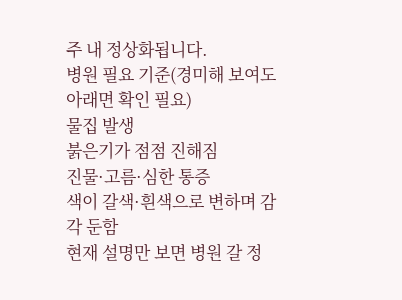주 내 정상화됩니다.
병원 필요 기준(경미해 보여도 아래면 확인 필요)
물집 발생
붉은기가 점점 진해짐
진물·고름·심한 통증
색이 갈색·흰색으로 변하며 감각 둔함
현재 설명만 보면 병원 갈 정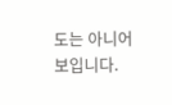도는 아니어 보입니다.